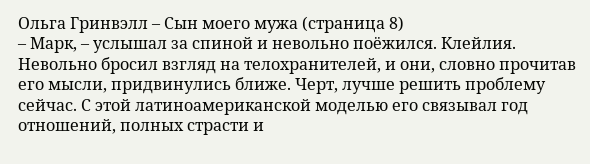Ольга Гринвэлл – Сын моего мужа (страница 8)
– Марк, – услышал за спиной и невольно поёжился. Клейлия.
Невольно бросил взгляд на телохранителей, и они, словно прочитав его мысли, придвинулись ближе. Черт, лучше решить проблему сейчас. С этой латиноамериканской моделью его связывал год отношений, полных страсти и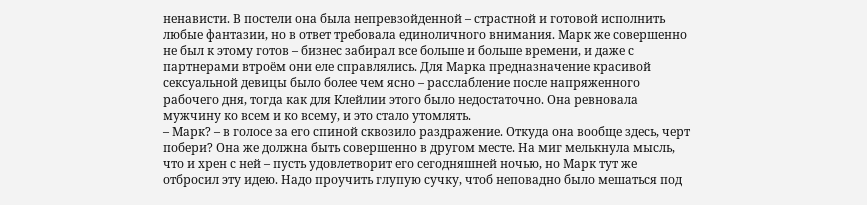ненависти. В постели она была непревзойденной – страстной и готовой исполнить любые фантазии, но в ответ требовала единоличного внимания. Марк же совершенно не был к этому готов – бизнес забирал все больше и больше времени, и даже с партнерами втроём они еле справлялись. Для Марка предназначение красивой сексуальной девицы было более чем ясно – расслабление после напряженного рабочего дня, тогда как для Клейлии этого было недостаточно. Она ревновала мужчину ко всем и ко всему, и это стало утомлять.
– Марк? – в голосе за его спиной сквозило раздражение. Откуда она вообще здесь, черт побери? Она же должна быть совершенно в другом месте. На миг мелькнула мысль, что и хрен с ней – пусть удовлетворит его сегодняшней ночью, но Марк тут же отбросил эту идею. Надо проучить глупую сучку, чтоб неповадно было мешаться под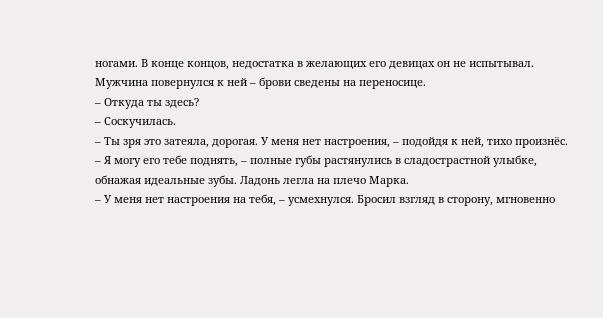ногами. В конце концов, недостатка в желающих его девицах он не испытывал.
Мужчина повернулся к ней – брови сведены на переносице.
– Откуда ты здесь?
– Соскучилась.
– Ты зря это затеяла, дорогая. У меня нет настроения, – подойдя к ней, тихо произнёс.
– Я могу его тебе поднять, – полные губы растянулись в сладострастной улыбке, обнажая идеальные зубы. Ладонь легла на плечо Марка.
– У меня нет настроения на тебя, – усмехнулся. Бросил взгляд в сторону, мгновенно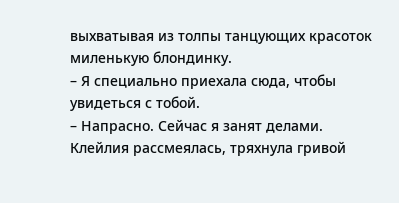выхватывая из толпы танцующих красоток миленькую блондинку.
– Я специально приехала сюда, чтобы увидеться с тобой.
– Напрасно. Сейчас я занят делами.
Клейлия рассмеялась, тряхнула гривой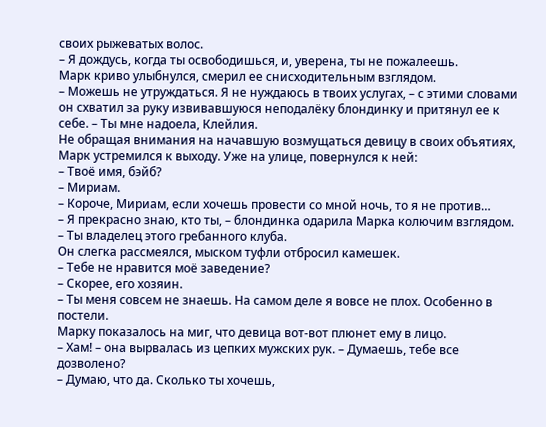своих рыжеватых волос.
– Я дождусь, когда ты освободишься, и, уверена, ты не пожалеешь.
Марк криво улыбнулся, смерил ее снисходительным взглядом.
– Можешь не утруждаться. Я не нуждаюсь в твоих услугах, – с этими словами он схватил за руку извивавшуюся неподалёку блондинку и притянул ее к себе. – Ты мне надоела, Клейлия.
Не обращая внимания на начавшую возмущаться девицу в своих объятиях, Марк устремился к выходу. Уже на улице, повернулся к ней:
– Твоё имя, бэйб?
– Мириам.
– Короче, Мириам, если хочешь провести со мной ночь, то я не против…
– Я прекрасно знаю, кто ты, – блондинка одарила Марка колючим взглядом. – Ты владелец этого гребанного клуба.
Он слегка рассмеялся, мыском туфли отбросил камешек.
– Тебе не нравится моё заведение?
– Скорее, его хозяин.
– Ты меня совсем не знаешь. На самом деле я вовсе не плох. Особенно в постели.
Марку показалось на миг, что девица вот-вот плюнет ему в лицо.
– Хам! – она вырвалась из цепких мужских рук. – Думаешь, тебе все дозволено?
– Думаю, что да. Сколько ты хочешь,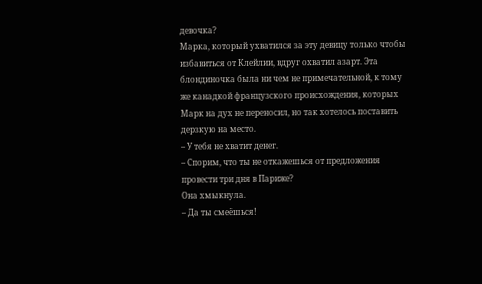девочка?
Марка, который ухватился за эту девицу только чтобы избавиться от Клейлии, вдруг охватил азарт. Эта блондиночка была ни чем не примечательной, к тому же канадкой французского происхождения, которых Марк на дух не переносил, но так хотелось поставить дерзкую на место.
– У тебя не хватит денег.
– Спорим, что ты не откажешься от предложения провести три дня в Париже?
Она хмыкнула.
– Да ты смеёшься!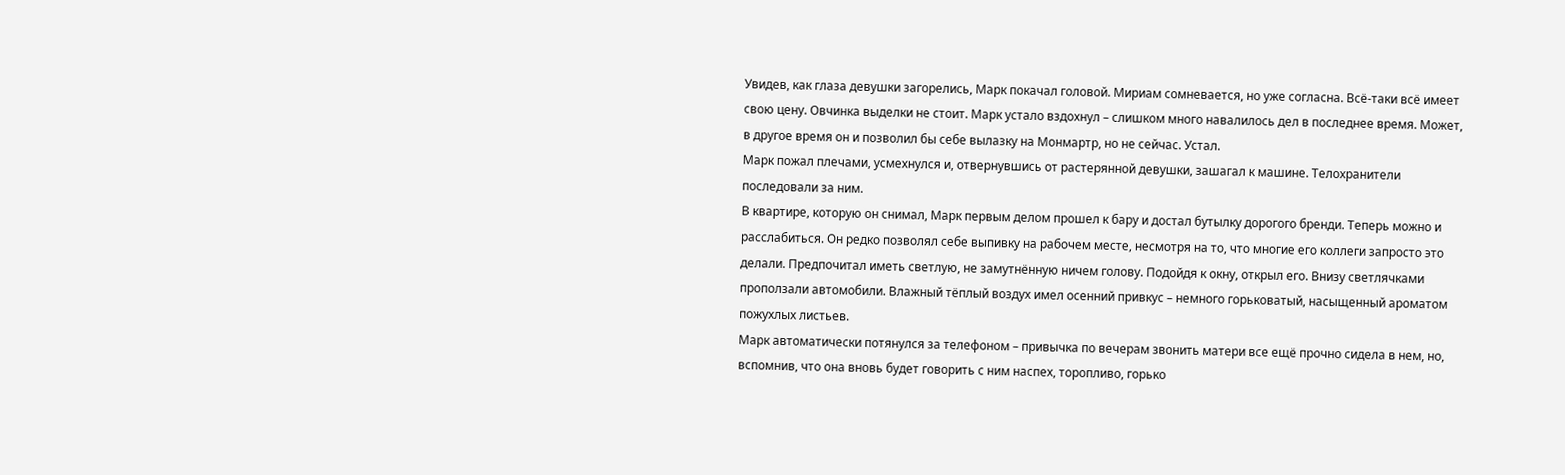Увидев, как глаза девушки загорелись, Марк покачал головой. Мириам сомневается, но уже согласна. Всё-таки всё имеет свою цену. Овчинка выделки не стоит. Марк устало вздохнул – слишком много навалилось дел в последнее время. Может, в другое время он и позволил бы себе вылазку на Монмартр, но не сейчас. Устал.
Марк пожал плечами, усмехнулся и, отвернувшись от растерянной девушки, зашагал к машине. Телохранители последовали за ним.
В квартире, которую он снимал, Марк первым делом прошел к бару и достал бутылку дорогого бренди. Теперь можно и расслабиться. Он редко позволял себе выпивку на рабочем месте, несмотря на то, что многие его коллеги запросто это делали. Предпочитал иметь светлую, не замутнённую ничем голову. Подойдя к окну, открыл его. Внизу светлячками проползали автомобили. Влажный тёплый воздух имел осенний привкус – немного горьковатый, насыщенный ароматом пожухлых листьев.
Марк автоматически потянулся за телефоном – привычка по вечерам звонить матери все ещё прочно сидела в нем, но, вспомнив, что она вновь будет говорить с ним наспех, торопливо, горько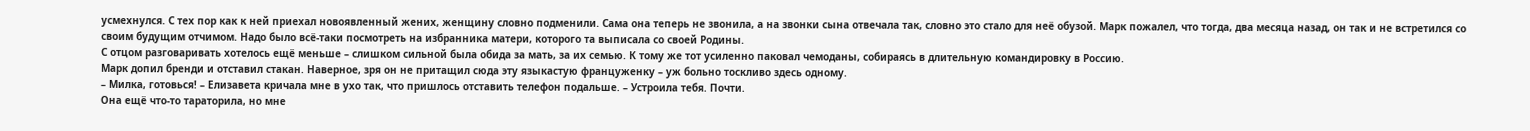усмехнулся. С тех пор как к ней приехал новоявленный жених, женщину словно подменили. Сама она теперь не звонила, а на звонки сына отвечала так, словно это стало для неё обузой. Марк пожалел, что тогда, два месяца назад, он так и не встретился со своим будущим отчимом. Надо было всё-таки посмотреть на избранника матери, которого та выписала со своей Родины.
С отцом разговаривать хотелось ещё меньше – слишком сильной была обида за мать, за их семью. К тому же тот усиленно паковал чемоданы, собираясь в длительную командировку в Россию.
Марк допил бренди и отставил стакан. Наверное, зря он не притащил сюда эту языкастую француженку – уж больно тоскливо здесь одному.
– Милка, готовься! – Елизавета кричала мне в ухо так, что пришлось отставить телефон подальше. – Устроила тебя. Почти.
Она ещё что-то тараторила, но мне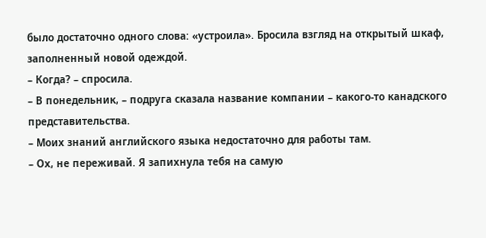было достаточно одного слова: «устроила». Бросила взгляд на открытый шкаф, заполненный новой одеждой.
– Когда? – спросила.
– В понедельник, – подруга сказала название компании – какого-то канадского представительства.
– Моих знаний английского языка недостаточно для работы там.
– Ох, не переживай. Я запихнула тебя на самую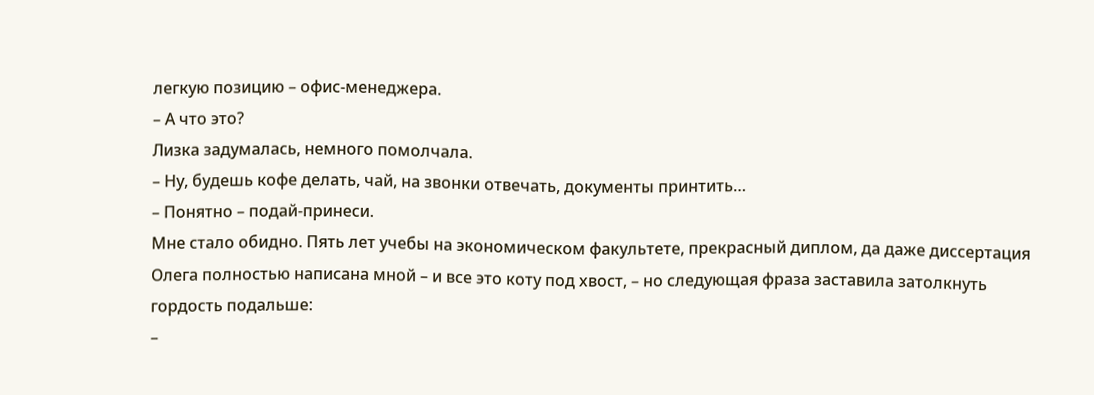легкую позицию – офис-менеджера.
– А что это?
Лизка задумалась, немного помолчала.
– Ну, будешь кофе делать, чай, на звонки отвечать, документы принтить…
– Понятно – подай-принеси.
Мне стало обидно. Пять лет учебы на экономическом факультете, прекрасный диплом, да даже диссертация Олега полностью написана мной – и все это коту под хвост, – но следующая фраза заставила затолкнуть гордость подальше:
–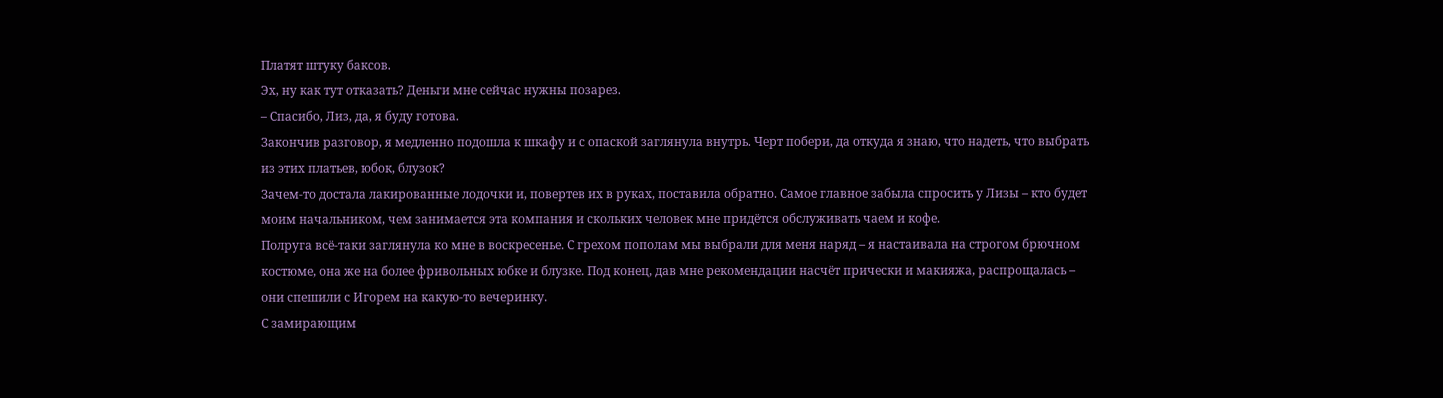Платят штуку баксов.
Эх, ну как тут отказать? Деньги мне сейчас нужны позарез.
– Спасибо, Лиз, да, я буду готова.
Закончив разговор, я медленно подошла к шкафу и с опаской заглянула внутрь. Черт побери, да откуда я знаю, что надеть, что выбрать из этих платьев, юбок, блузок?
Зачем-то достала лакированные лодочки и, повертев их в руках, поставила обратно. Самое главное забыла спросить у Лизы – кто будет моим начальником, чем занимается эта компания и скольких человек мне придётся обслуживать чаем и кофе.
Полруга всё-таки заглянула ко мне в воскресенье. С грехом пополам мы выбрали для меня наряд – я настаивала на строгом брючном костюме, она же на более фривольных юбке и блузке. Под конец, дав мне рекомендации насчёт прически и макияжа, распрощалась – они спешили с Игорем на какую-то вечеринку.
С замирающим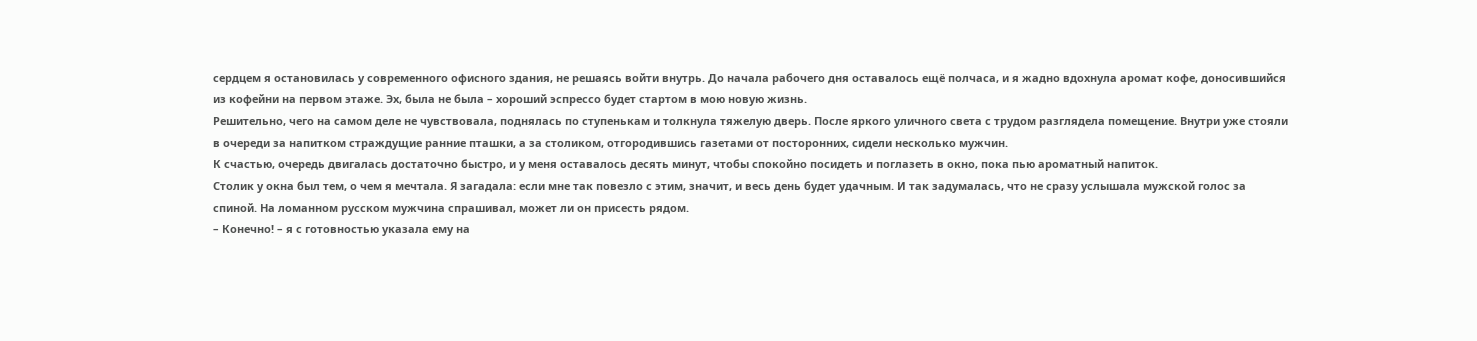сердцем я остановилась у современного офисного здания, не решаясь войти внутрь. До начала рабочего дня оставалось ещё полчаса, и я жадно вдохнула аромат кофе, доносившийся из кофейни на первом этаже. Эх, была не была – хороший эспрессо будет стартом в мою новую жизнь.
Решительно, чего на самом деле не чувствовала, поднялась по ступенькам и толкнула тяжелую дверь. После яркого уличного света с трудом разглядела помещение. Внутри уже стояли в очереди за напитком страждущие ранние пташки, а за столиком, отгородившись газетами от посторонних, сидели несколько мужчин.
К счастью, очередь двигалась достаточно быстро, и у меня оставалось десять минут, чтобы спокойно посидеть и поглазеть в окно, пока пью ароматный напиток.
Столик у окна был тем, о чем я мечтала. Я загадала: если мне так повезло с этим, значит, и весь день будет удачным. И так задумалась, что не сразу услышала мужской голос за спиной. На ломанном русском мужчина спрашивал, может ли он присесть рядом.
– Конечно! – я с готовностью указала ему на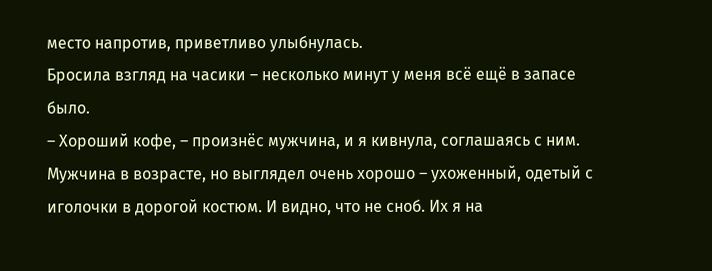место напротив, приветливо улыбнулась.
Бросила взгляд на часики – несколько минут у меня всё ещё в запасе было.
– Хороший кофе, – произнёс мужчина, и я кивнула, соглашаясь с ним.
Мужчина в возрасте, но выглядел очень хорошо – ухоженный, одетый с иголочки в дорогой костюм. И видно, что не сноб. Их я на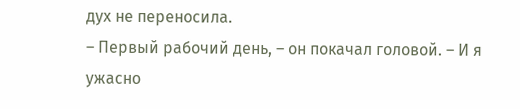дух не переносила.
– Первый рабочий день, – он покачал головой. – И я ужасно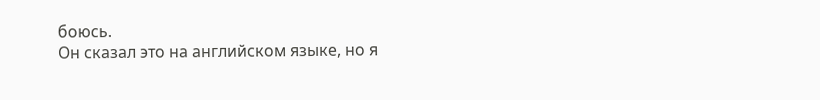боюсь.
Он сказал это на английском языке, но я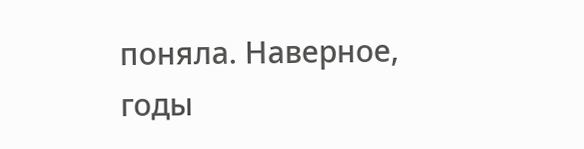поняла. Наверное, годы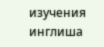изучения инглиша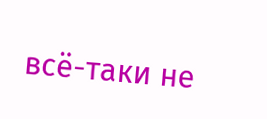всё-таки не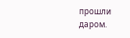прошли даром.